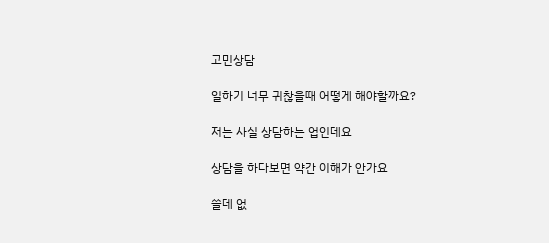고민상담

일하기 너무 귀찮을때 어떻게 해야할까요?

저는 사실 상담하는 업인데요

상담을 하다보면 약간 이해가 안가요

쓸데 없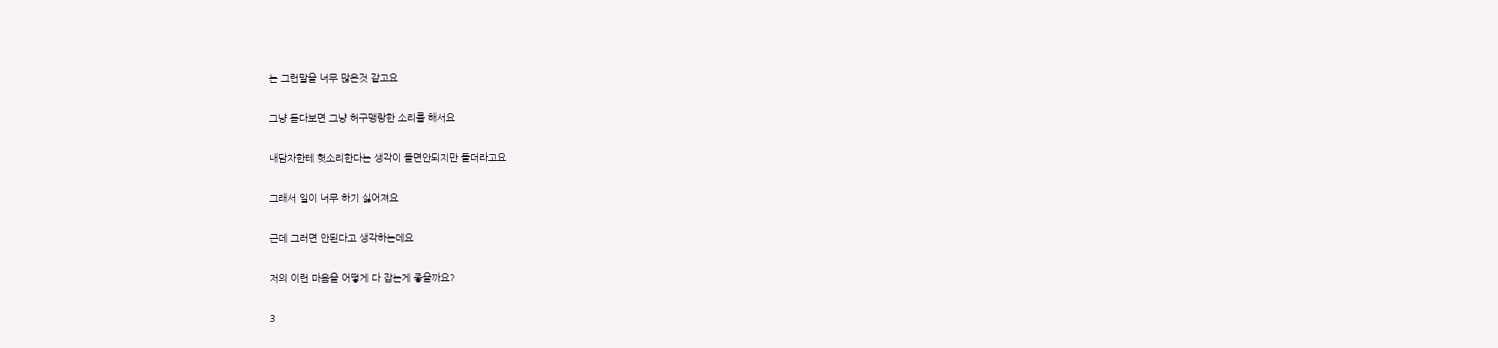는 그런말을 너무 많은것 같고요

그냥 듣다보면 그냥 허구맹랑한 소리를 해서요

내담자한테 헛소리한다는 생각이 들면안되지만 들더라고요

그래서 일이 너무 하기 싫어져요

근데 그러면 안된다고 생각하는데요

저의 이런 마음을 어떻게 다 잡는게 좋을까요?

3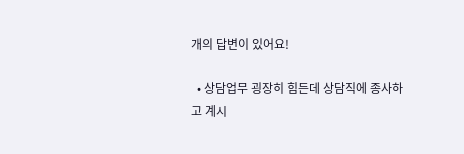개의 답변이 있어요!

  • 상담업무 굉장히 힘든데 상담직에 종사하고 계시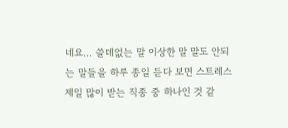네요... 쓸데없는 말 이상한 말 말도 안되는 말들을 하루 종일 듣다 보면 스트레스 제일 많이 받는 직종 중 하나인 것 같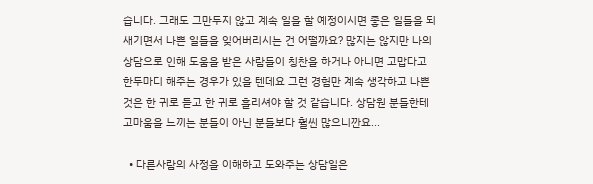습니다. 그래도 그만두지 않고 계속 일을 할 예정이시면 좋은 일들을 되새기면서 나쁜 일들을 잊어버리시는 건 어떨까요? 많지는 않지만 나의 상담으로 인해 도움을 받은 사람들이 칭찬을 하거나 아니면 고맙다고 한두마디 해주는 경우가 있을 텐데요 그런 경험만 계속 생각하고 나쁜 것은 한 귀로 듣고 한 귀로 흘리셔야 할 것 같습니다. 상담원 분들한테 고마움을 느끼는 분들이 아닌 분들보다 훨씬 많으니깐요...

  • 다른사람의 사정을 이해하고 도와주는 상담일은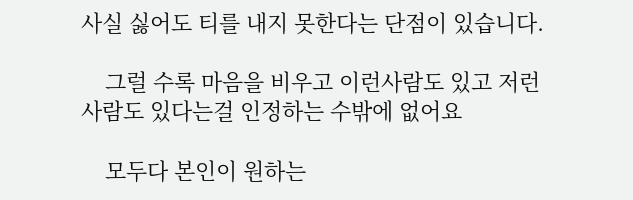사실 싫어도 티를 내지 못한다는 단점이 있습니다.

    그럴 수록 마음을 비우고 이런사람도 있고 저런사람도 있다는걸 인정하는 수밖에 없어요

    모두다 본인이 원하는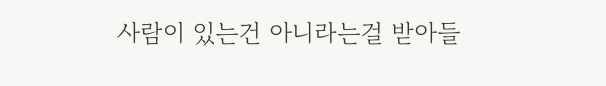사람이 있는건 아니라는걸 받아들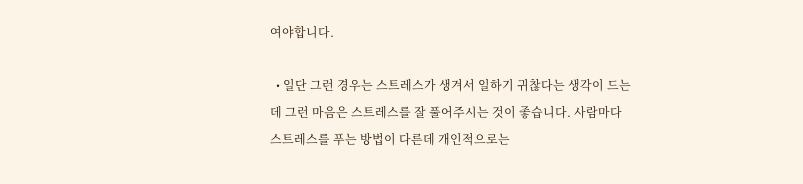여야합니다.

  • 일단 그런 경우는 스트레스가 생겨서 일하기 귀찮다는 생각이 드는데 그런 마음은 스트레스를 잘 풀어주시는 것이 좋습니다. 사람마다 스트레스를 푸는 방법이 다른데 개인적으로는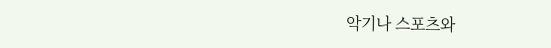악기나 스포츠와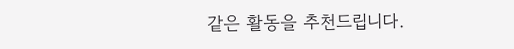같은 활동을 추천드립니다.